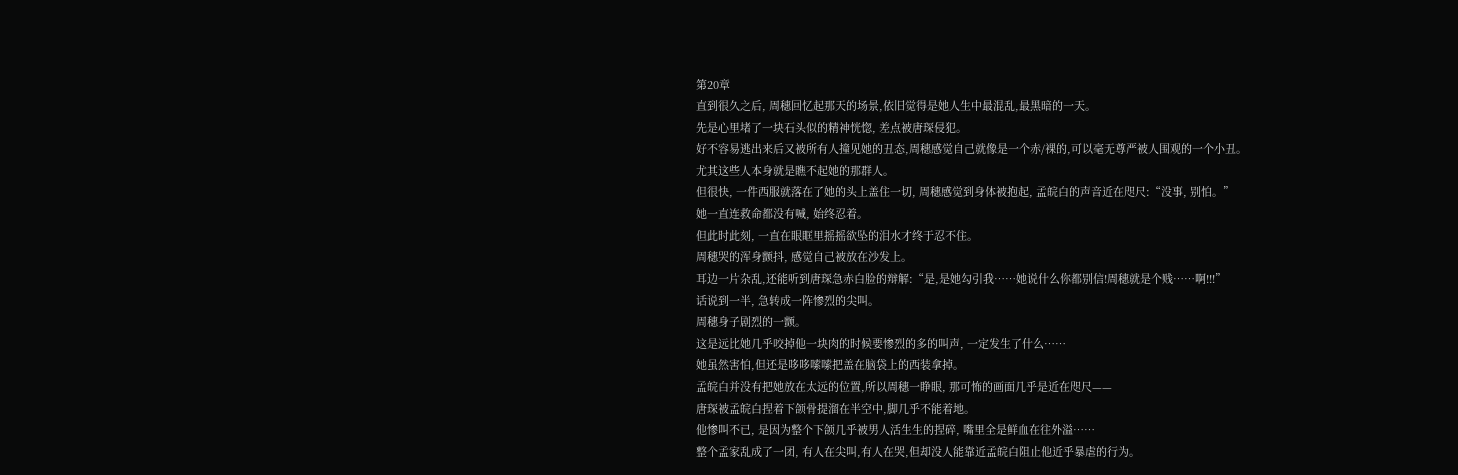第20章
直到很久之后, 周穗回忆起那天的场景,依旧觉得是她人生中最混乱,最黑暗的一天。
先是心里堵了一块石头似的精神恍惚, 差点被唐琛侵犯。
好不容易逃出来后又被所有人撞见她的丑态,周穗感觉自己就像是一个赤/裸的,可以毫无尊严被人围观的一个小丑。
尤其这些人本身就是瞧不起她的那群人。
但很快, 一件西服就落在了她的头上盖住一切, 周穗感觉到身体被抱起, 孟皖白的声音近在咫尺:“没事, 别怕。”
她一直连救命都没有喊, 始终忍着。
但此时此刻, 一直在眼眶里摇摇欲坠的泪水才终于忍不住。
周穗哭的浑身颤抖, 感觉自己被放在沙发上。
耳边一片杂乱,还能听到唐琛急赤白脸的辩解:“是,是她勾引我……她说什么你都别信!周穗就是个贱……啊!!!”
话说到一半, 急转成一阵惨烈的尖叫。
周穗身子剧烈的一颤。
这是远比她几乎咬掉他一块肉的时候要惨烈的多的叫声, 一定发生了什么……
她虽然害怕,但还是哆哆嗦嗦把盖在脑袋上的西装拿掉。
孟皖白并没有把她放在太远的位置,所以周穗一睁眼, 那可怖的画面几乎是近在咫尺——
唐琛被孟皖白捏着下颌骨提溜在半空中,脚几乎不能着地。
他惨叫不已, 是因为整个下颌几乎被男人活生生的捏碎, 嘴里全是鲜血在往外溢……
整个孟家乱成了一团, 有人在尖叫,有人在哭,但却没人能靠近孟皖白阻止他近乎暴虐的行为。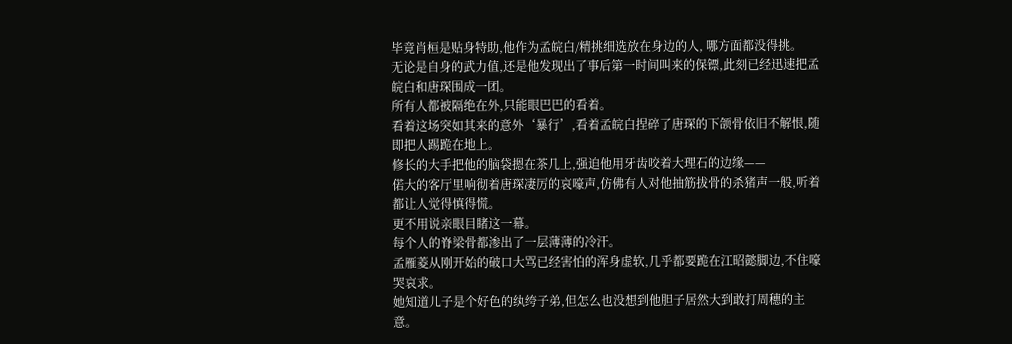毕竟肖桓是贴身特助,他作为孟皖白/精挑细选放在身边的人, 哪方面都没得挑。
无论是自身的武力值,还是他发现出了事后第一时间叫来的保镖,此刻已经迅速把孟皖白和唐琛围成一团。
所有人都被隔绝在外,只能眼巴巴的看着。
看着这场突如其来的意外‘暴行’,看着孟皖白捏碎了唐琛的下颌骨依旧不解恨,随即把人踢跪在地上。
修长的大手把他的脑袋摁在茶几上,强迫他用牙齿咬着大理石的边缘——
偌大的客厅里响彻着唐琛凄厉的哀嚎声,仿佛有人对他抽筋拔骨的杀猪声一般,听着都让人觉得慎得慌。
更不用说亲眼目睹这一幕。
每个人的脊梁骨都渗出了一层薄薄的冷汗。
孟雁菱从刚开始的破口大骂已经害怕的浑身虚软,几乎都要跪在江昭懿脚边,不住嚎哭哀求。
她知道儿子是个好色的纨绔子弟,但怎么也没想到他胆子居然大到敢打周穗的主意。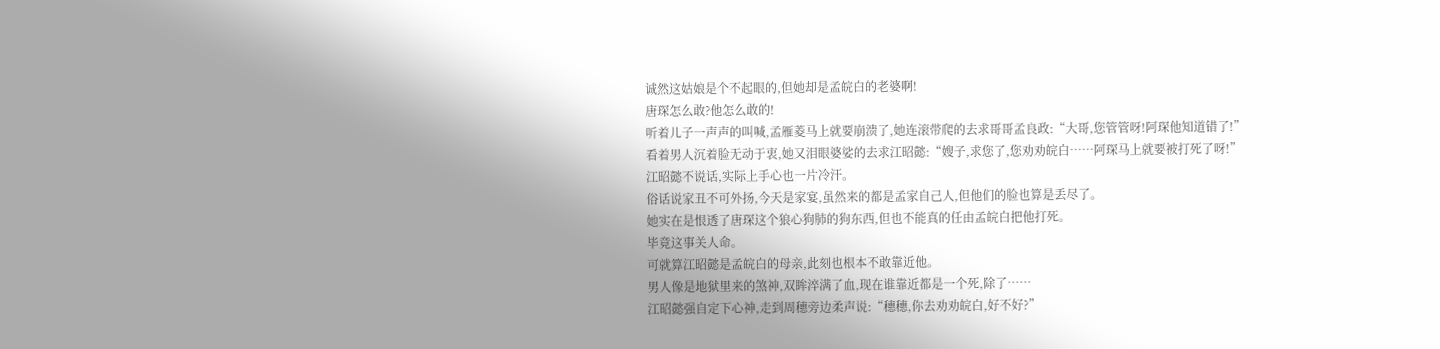诚然这姑娘是个不起眼的,但她却是孟皖白的老婆啊!
唐琛怎么敢?他怎么敢的!
听着儿子一声声的叫喊,孟雁菱马上就要崩溃了,她连滚带爬的去求哥哥孟良政:“大哥,您管管呀!阿琛他知道错了!”
看着男人沉着脸无动于衷,她又泪眼婆娑的去求江昭懿:“嫂子,求您了,您劝劝皖白……阿琛马上就要被打死了呀!”
江昭懿不说话,实际上手心也一片冷汗。
俗话说家丑不可外扬,今天是家宴,虽然来的都是孟家自己人,但他们的脸也算是丢尽了。
她实在是恨透了唐琛这个狼心狗肺的狗东西,但也不能真的任由孟皖白把他打死。
毕竟这事关人命。
可就算江昭懿是孟皖白的母亲,此刻也根本不敢靠近他。
男人像是地狱里来的煞神,双眸淬满了血,现在谁靠近都是一个死,除了……
江昭懿强自定下心神,走到周穗旁边柔声说:“穗穗,你去劝劝皖白,好不好?”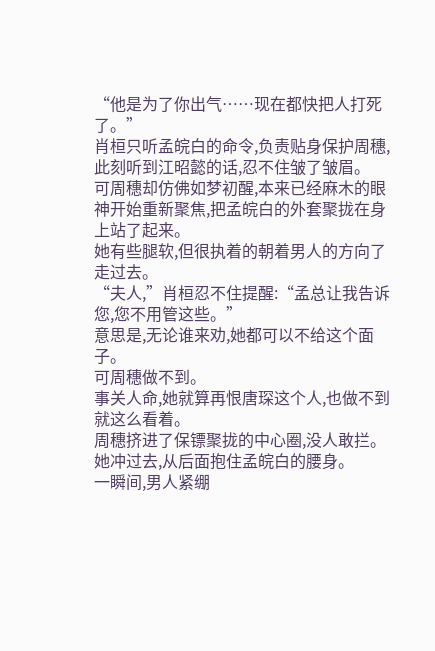“他是为了你出气……现在都快把人打死了。”
肖桓只听孟皖白的命令,负责贴身保护周穗,此刻听到江昭懿的话,忍不住皱了皱眉。
可周穗却仿佛如梦初醒,本来已经麻木的眼神开始重新聚焦,把孟皖白的外套聚拢在身上站了起来。
她有些腿软,但很执着的朝着男人的方向了走过去。
“夫人,”肖桓忍不住提醒:“孟总让我告诉您,您不用管这些。”
意思是,无论谁来劝,她都可以不给这个面子。
可周穗做不到。
事关人命,她就算再恨唐琛这个人,也做不到就这么看着。
周穗挤进了保镖聚拢的中心圈,没人敢拦。
她冲过去,从后面抱住孟皖白的腰身。
一瞬间,男人紧绷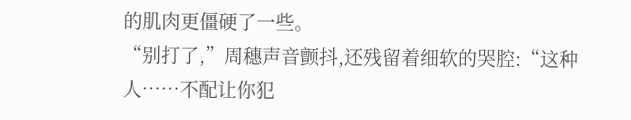的肌肉更僵硬了一些。
“别打了,”周穗声音颤抖,还残留着细软的哭腔:“这种人……不配让你犯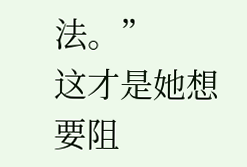法。”
这才是她想要阻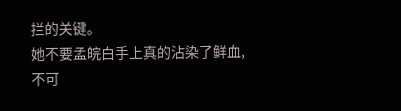拦的关键。
她不要孟皖白手上真的沾染了鲜血,不可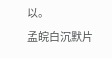以。
孟皖白沉默片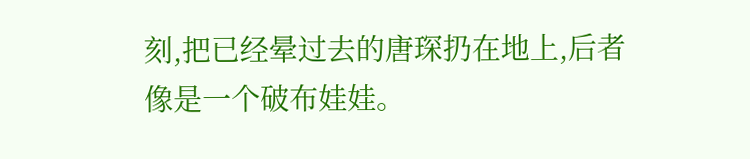刻,把已经晕过去的唐琛扔在地上,后者像是一个破布娃娃。